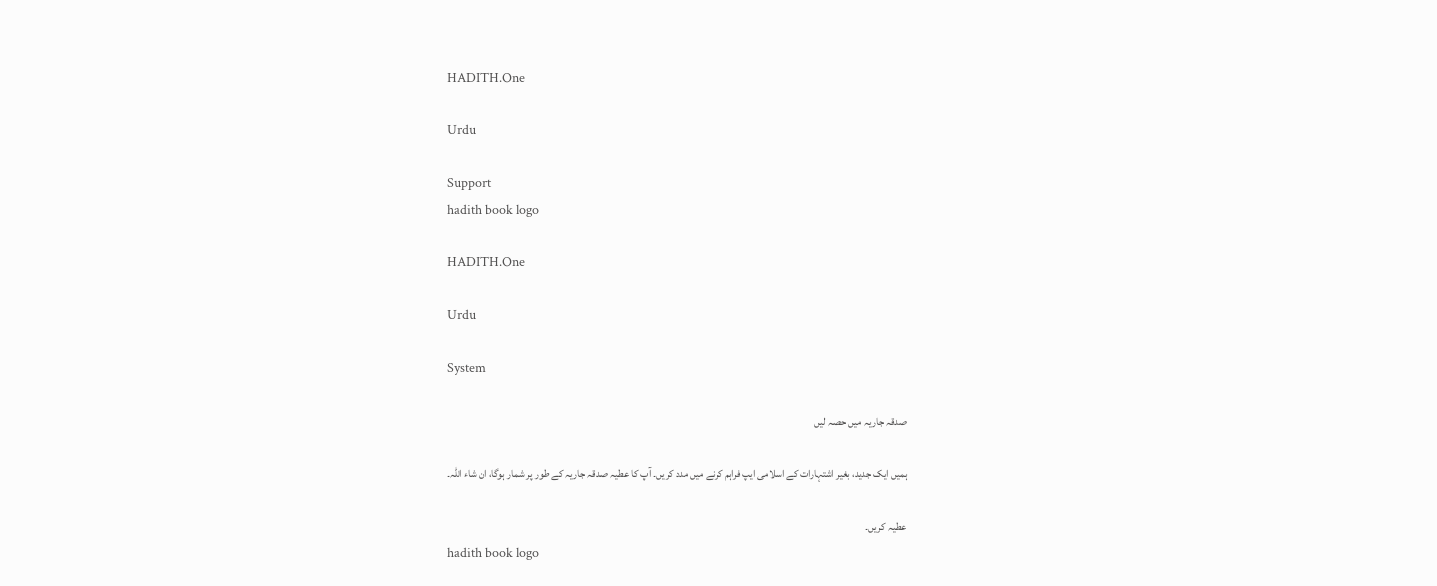HADITH.One

Urdu

Support
hadith book logo

HADITH.One

Urdu

System

صدقہ جاریہ میں حصہ لیں

ہمیں ایک جدید، بغیر اشتہارات کے اسلامی ایپ فراہم کرنے میں مدد کریں۔ آپ کا عطیہ صدقہ جاریہ کے طور پر شمار ہوگا، ان شاء اللہ۔

عطیہ کریں۔
hadith book logo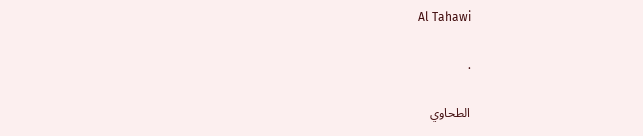Al Tahawi

.

الطحاوي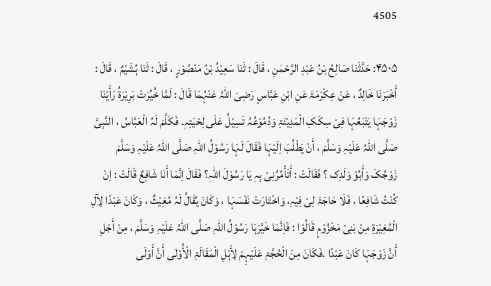4505

۴۵۰۵: حَدَّثَنَا صَالِحُ بْنُ عَبْدِ الرَّحْمٰنِ ، قَالَ : ثَنَا سَعِیْدُ بْنُ مَنْصُوْرٍ ، قَالَ : ثَنَا ہُشَیْمٌ ، قَالَ : أَخْبَرَنَا خَالِدٌ ، عَنْ عِکْرَمَۃَ عَنِ ابْنِ عَبَّاسٍ رَضِیَ اللّٰہُ عَنْہُمَا قَالَ : لَمَّا خُیِّرَتْ بَرِیْرَۃُ رَأَیْنَا زَوْجَہَا یَتْبَعُہَا فِیْ سِکَکِ الْمَدِیْنَۃِ وَدُمُوْعُہُ تَسِیْلُ عَلَی لِحْیَتِہٖ۔ فَکَلَّمَ لَہُ الْعَبَّاسُ ، النَّبِیَّ صَلَّی اللّٰہُ عَلَیْہِ وَسَلَّمَ ، أَنْ یَطْلُبَ اِلَیْہَا فَقَالَ لَہَا رَسُوْلُ اللّٰہِ صَلَّی اللّٰہُ عَلَیْہِ وَسَلَّمَ زَوْجُکَ وَأَبُوْ وَلَدِک ؟ فَقَالَتْ : أَتَأْمُرُنِیْ بِہٖ یَا رَسُوْلَ اللّٰہٖ؟ فَقَالَ اِنَّمَا أَنَا شَافِعٌ قَالَتْ : اِنْ کُنْتُ شَافِعًا ، فَلَا حَاجَۃَ لِیْ فِیْہِ، وَاخْتَارَتْ نَفْسَہَا ، وَکَانَ یُقَالُ لَہُ مُغِیْثٌ ، وَکَانَ عَبْدًا لِآلِ الْمُغِیْرَۃِ مِنْ بَنِیْ مَخْزُوْمٍ قَالُوْا : فَاِنَّمَا خَیَّرَہَا رَسُوْلُ اللّٰہِ صَلَّی اللّٰہُ عَلَیْہِ وَسَلَّمَ ، مِنْ أَجْلِ أَنَّ زَوْجَہَا کَانَ عَبْدًا .فَکَانَ مِنَ الْحُجَّۃِ عَلَیْہِمْ لِأَہْلِ الْمَقَالَۃِ الْأُوْلٰی أَنَّ أَوْلَی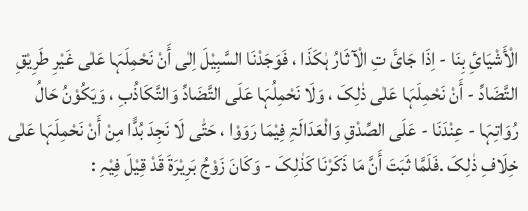الْأَشْیَائِ بِنَا - اِذَا جَائَ تِ الْآثَارُ ہٰکَذَا ، فَوَجَدْنَا السَّبِیْلَ اِلٰی أَنْ نَحْمِلَہَا عَلٰی غَیْرِ طَرِیْقِ التَّضَادِّ - أَنْ نَحْمِلَہَا عَلٰی ذٰلِکَ ، وَلَا نَحْمِلُہَا عَلَی التَّضَادِّ وَالتَّکَاذُبِ ، وَیَکُوْنُ حَالُ رُوَاتِہَا - عِنْدَنَا - عَلَی الصِّدْقِ وَالْعَدَالَۃِ فِیْمَا رَوَوْا ، حَتّٰی لَا نَجِدَ بُدًّا مِنْ أَنْ نَحْمِلَہَا عَلٰی خِلَافِ ذٰلِکَ .فَلَمَّا ثَبَتَ أَنَّ مَا ذَکَرْنَا کَذٰلِکَ - وَکَانَ زَوْجُ بَرِیْرَۃَ قَدْ قِیْلَ فِیْہِ :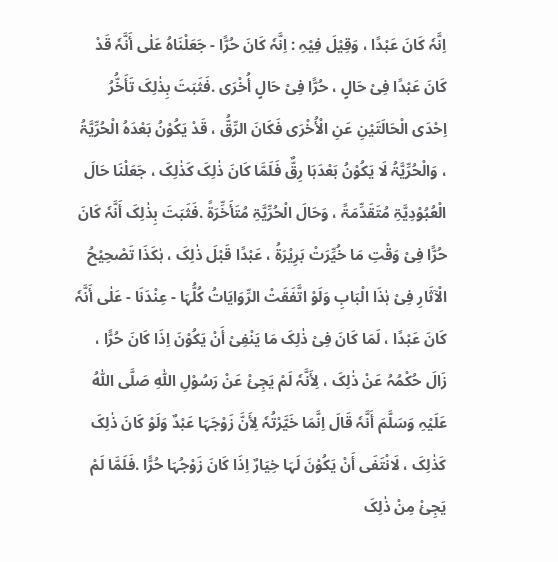اِنَّہٗ کَانَ عَبْدًا ، وَقِیْلَ فِیْہِ : اِنَّہٗ کَانَ حُرًّا - جَعَلْنَاہُ عَلٰی أَنَّہٗ قَدْ کَانَ عَبْدًا فِیْ حَالٍ ، حُرًّا فِیْ حَالٍ أُخْرَی .فَثَبَتَ بِذٰلِکَ تَأَخُّرُ اِحْدَی الْحَالَتَیْنِ عَنِ الْأُخْرَی فَکَانَ الرِّقُّ ، قَدْ یَکُوْنُ بَعْدَہُ الْحُرِّیَّۃُ ، وَالْحُرِّیَّۃُ لَا یَکُوْنُ بَعْدَہَا رِقٌّ فَلَمَّا کَانَ ذٰلِکَ کَذٰلِکَ ، جَعَلْنَا حَالَ الْعُبُوْدِیَّۃِ مُتَقَدِّمَۃً ، وَحَالَ الْحُرِّیَّۃِ مُتَأَخِّرَۃً .فَثَبَتَ بِذٰلِکَ أَنَّہٗ کَانَ حُرًّا فِیْ وَقْتِ مَا خُیِّرَتْ بَرِیْرَۃُ ، عَبْدًا قَبْلَ ذٰلِکَ ، ہٰکَذَا تَصْحِیْحُ الْآثَارِ فِیْ ہٰذَا الْبَابِ وَلَوْ اتَّفَقَتْ الرِّوَایَاتُ کُلُّہَا - عِنْدَنَا - عَلٰی أَنَّہٗ کَانَ عَبْدًا ، لَمَا کَانَ فِیْ ذٰلِکَ مَا یَنْفِیْ أَنْ یَکُوْنَ اِذَا کَانَ حُرًّا ، زَالَ حُکْمُہُ عَنْ ذٰلِکَ ، لِأَنَّہٗ لَمْ یَجِئْ عَنْ رَسُوْلِ اللّٰہِ صَلَّی اللّٰہُ عَلَیْہِ وَسَلَّمَ أَنَّہٗ قَالَ اِنَّمَا خَیَّرْتُہٗ لِأَنَّ زَوْجَہَا عَبْدٌ وَلَوْ کَانَ ذٰلِکَ کَذٰلِکَ ، لَانْتَفَی أَنْ یَکُوْنَ لَہَا خِیَارٌ اِذَا کَانَ زَوْجُہَا حُرًّا .فَلَمَّا لَمْ یَجِئْ مِنْ ذٰلِکَ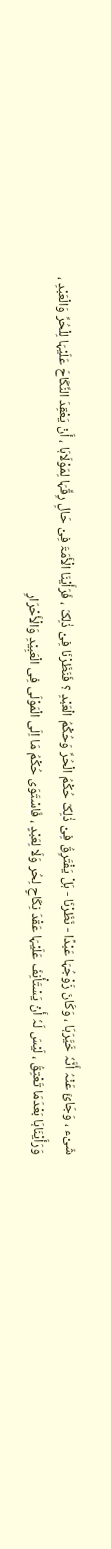شَیْء ، وَجَائَ عَنْہُ أَنَّہٗ خَیَّرَہَا ، وَکَانَ زَوْجُہَا عَبْدًا - نَظَرْنَا - ہَلْ یَفْتَرِقُ فِیْ ذٰلِکَ حُکْمُ الْحُرِّ وَحُکْمُ الْعَبْدِ ؟ فَنَظَرْنَا فِیْ ذٰلِکَ ، فَرَأَیْنَا الْأَمَۃَ فِیْ حَالِ رِقِّہَا لِمَوْلَاہَا ، أَنْ یَعْقِدَ النِّکَاحَ عَلَیْہَا لِلْحُرِّ وَالْعَبْدِ ، وَرَأَیْنَاہَا بَعْدَمَا تَعْتِقُ ، لَیْسَ لَہٗ أَنْ یَسْتَأْنِفَ عَلَیْہَا عَقْدَ نِکَاحٍ لِحُر وَلَا لِعَبْدٍ ، فَاسْتَوَی حُکْمُ مَا اِلَی الْمَوْلَی فِی الْعَبِیْدِ وَالْأَحْرَارِ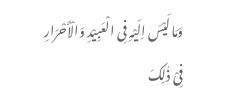وَمَا لَیْسَ اِلَیْہِ فِی الْعَبِیْدِ وَالْأَحْرَارِ فِیْ ذٰلِکَ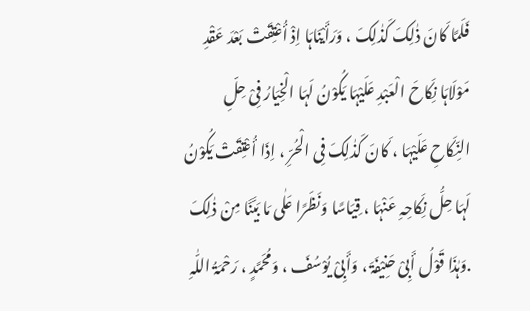فَلَمَّا کَانَ ذٰلِکَ کَذٰلِکَ ، وَرَأَیْنَاہَا اِذْ أُعْتِقَتْ بَعْدَ عَقْدِ مَوْلَاہَا نِکَاحَ الْعَبْدِ عَلَیْہَا یَکُوْنُ لَہَا الْخِیَارُ فِیْ حِلِّ النِّکَاحِ عَلَیْہَا ، کَانَ کَذٰلِکَ فِی الْحُرِّ ، اِذَا أُعْتِقَتْ یَکُوْنُ لَہَا حِلُّ نِکَاحِہِ عَنْہَا ، قِیَاسًا وَنَظَرًا عَلٰی مَا بَیَّنَّا مِنْ ذٰلِکَ .وَہٰذَا قَوْلُ أَبِیْ حَنِیْفَۃَ ، وَأَبِیْ یُوْسُفَ ، وَمُحَمَّدٍ ، رَحْمَۃُ اللّٰہِ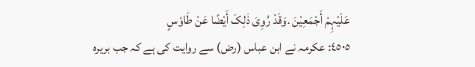عَلَیْہِمْ أَجْمَعِیْنَ .وَقَدْ رُوِیَ ذٰلِکَ أَیْضًا عَنْ طَاوٗسٍ
٤٥٠٥: عکرمہ نے ابن عباس (رض) سے روایت کی ہے کہ جب بریرہ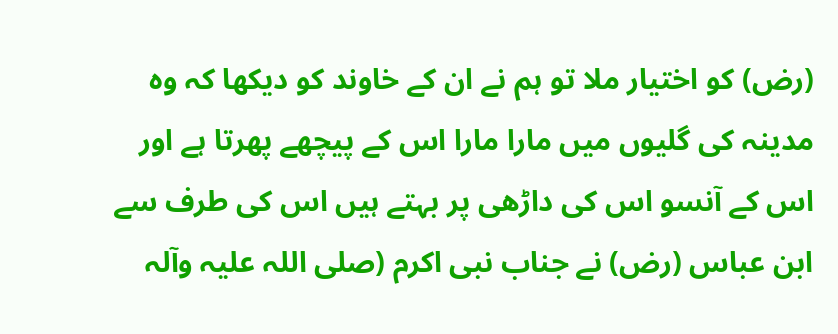(رض) کو اختیار ملا تو ہم نے ان کے خاوند کو دیکھا کہ وہ مدینہ کی گلیوں میں مارا مارا اس کے پیچھے پھرتا ہے اور اس کے آنسو اس کی داڑھی پر بہتے ہیں اس کی طرف سے ابن عباس (رض) نے جناب نبی اکرم (صلی اللہ علیہ وآلہ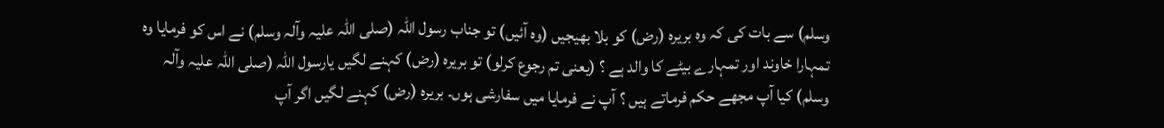وسلم) سے بات کی کہ وہ بریرہ (رض) کو بلا بھیجیں (وہ آئیں) تو جناب رسول اللہ (صلی اللہ علیہ وآلہ وسلم) نے اس کو فرمایا وہ تمہارا خاوند اور تمہارے بیٹے کا والد ہے ؟ (یعنی تم رجوع کرلو) تو بریرہ (رض) کہنے لگیں یارسول اللہ (صلی اللہ علیہ وآلہ وسلم) کیا آپ مجھے حکم فرماتے ہیں ؟ آپ نے فرمایا میں سفارشی ہوں۔ بریرہ (رض) کہنے لگیں اگر آپ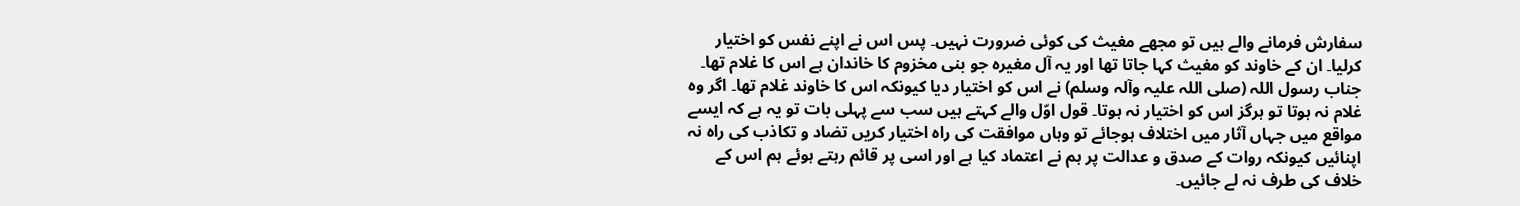سفارش فرمانے والے ہیں تو مجھے مغیث کی کوئی ضرورت نہیں۔ پس اس نے اپنے نفس کو اختیار کرلیا۔ ان کے خاوند کو مغیث کہا جاتا تھا اور یہ آل مغیرہ جو بنی مخزوم کا خاندان ہے اس کا غلام تھا۔ جناب رسول اللہ (صلی اللہ علیہ وآلہ وسلم) نے اس کو اختیار دیا کیونکہ اس کا خاوند غلام تھا۔ اگر وہ غلام نہ ہوتا تو ہرگز اس کو اختیار نہ ہوتا۔ قول اوّل والے کہتے ہیں سب سے پہلی بات تو یہ ہے کہ ایسے مواقع میں جہاں آثار میں اختلاف ہوجائے تو وہاں موافقت کی راہ اختیار کریں تضاد و تکاذب کی راہ نہ اپنائیں کیونکہ روات کے صدق و عدالت پر ہم نے اعتماد کیا ہے اور اسی پر قائم رہتے ہوئے ہم اس کے خلاف کی طرف نہ لے جائیں۔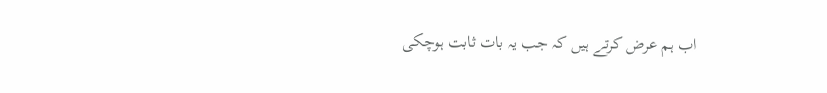اب ہم عرض کرتے ہیں کہ جب یہ بات ثابت ہوچکی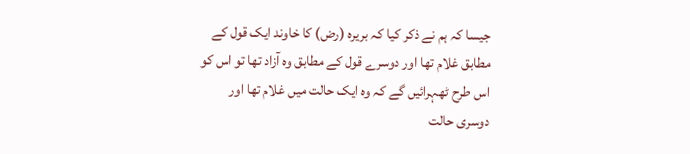جیسا کہ ہم نے ذکر کیا کہ بریرہ (رض) کا خاوند ایک قول کے مطابق غلام تھا اور دوسرے قول کے مطابق وہ آزاد تھا تو اس کو اس طرح ٹھہرائیں گے کہ وہ ایک حالت میں غلام تھا اور دوسری حالت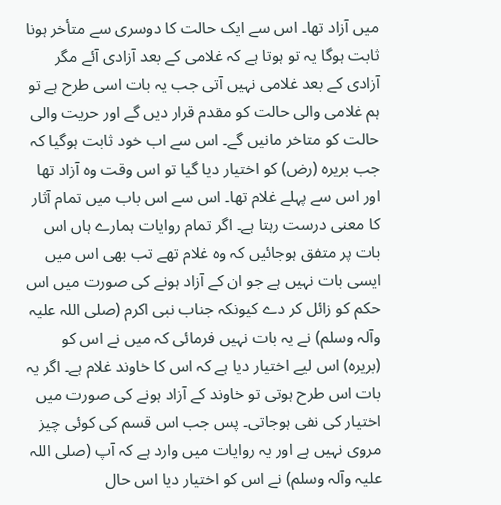میں آزاد تھا۔ اس سے ایک حالت کا دوسری سے متأخر ہونا ثابت ہوگا یہ تو ہوتا ہے کہ غلامی کے بعد آزادی آئے مگر آزادی کے بعد غلامی نہیں آتی جب یہ بات اسی طرح ہے تو ہم غلامی والی حالت کو مقدم قرار دیں گے اور حریت والی حالت کو متاخر مانیں گے۔ اس سے اب خود ثابت ہوگیا کہ جب بریرہ (رض) کو اختیار دیا گیا تو اس وقت وہ آزاد تھا اور اس سے پہلے غلام تھا۔ اس سے اس باب میں تمام آثار کا معنی درست رہتا ہے۔ اگر تمام روایات ہمارے ہاں اس بات پر متفق ہوجائیں کہ وہ غلام تھے تب بھی اس میں ایسی بات نہیں ہے جو ان کے آزاد ہونے کی صورت میں اس حکم کو زائل کر دے کیونکہ جناب نبی اکرم (صلی اللہ علیہ وآلہ وسلم) نے یہ بات نہیں فرمائی کہ میں نے اس کو (بریرہ) اس لیے اختیار دیا ہے کہ اس کا خاوند غلام ہے۔ اگر یہ بات اس طرح ہوتی تو خاوند کے آزاد ہونے کی صورت میں اختیار کی نفی ہوجاتی۔ پس جب اس قسم کی کوئی چیز مروی نہیں ہے اور یہ روایات میں وارد ہے کہ آپ (صلی اللہ علیہ وآلہ وسلم) نے اس کو اختیار دیا اس حال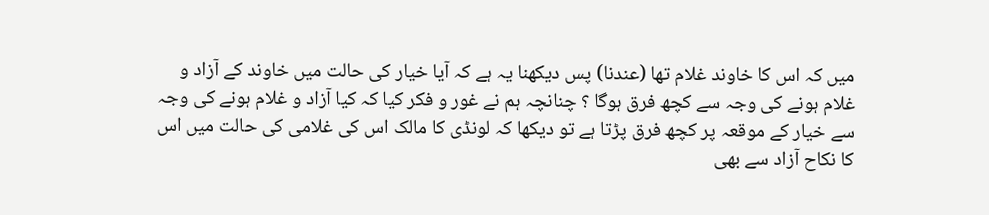میں کہ اس کا خاوند غلام تھا (عندنا) پس دیکھنا یہ ہے کہ آیا خیار کی حالت میں خاوند کے آزاد و غلام ہونے کی وجہ سے کچھ فرق ہوگا ؟ چنانچہ ہم نے غور و فکر کیا کہ کیا آزاد و غلام ہونے کی وجہ سے خیار کے موقعہ پر کچھ فرق پڑتا ہے تو دیکھا کہ لونڈی کا مالک اس کی غلامی کی حالت میں اس کا نکاح آزاد سے بھی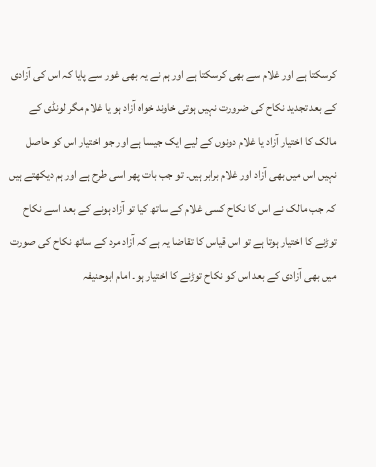کرسکتا ہے اور غلام سے بھی کرسکتا ہے اور ہم نے یہ بھی غور سے پایا کہ اس کی آزادی کے بعد تجدید نکاح کی ضرورت نہیں ہوتی خاوند خواہ آزاد ہو یا غلام مگر لونڈی کے مالک کا اختیار آزاد یا غلام دونوں کے لیے ایک جیسا ہے اور جو اختیار اس کو حاصل نہیں اس میں بھی آزاد اور غلام برابر ہیں۔ تو جب بات پھر اسی طرح ہے اور ہم دیکھتے ہیں کہ جب مالک نے اس کا نکاح کسی غلام کے ساتھ کیا تو آزاد ہونے کے بعد اسے نکاح توڑنے کا اختیار ہوتا ہے تو اس قیاس کا تقاضا یہ ہے کہ آزاد مرد کے ساتھ نکاح کی صورت میں بھی آزادی کے بعد اس کو نکاح توڑنے کا اختیار ہو۔ امام ابوحنیفہ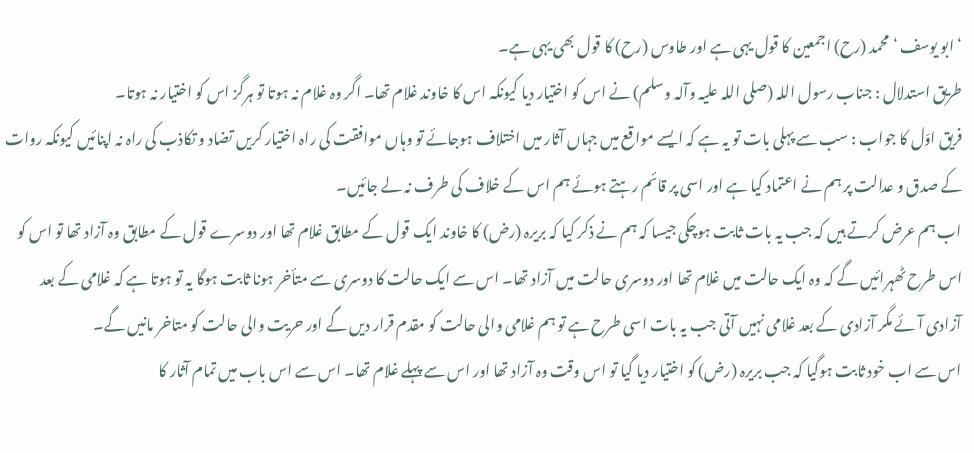‘ ابو یوسف ‘ محمد (رح) اجمعین کا قول یہی ہے اور طاوس (رح) کا قول بھی یہی ہے۔
طریق استدلال : جناب رسول اللہ (صلی اللہ علیہ وآلہ وسلم) نے اس کو اختیار دیا کیونکہ اس کا خاوند غلام تھا۔ اگر وہ غلام نہ ہوتا تو ہرگز اس کو اختیار نہ ہوتا۔
فریق اوّل کا جواب : سب سے پہلی بات تو یہ ہے کہ ایسے مواقع میں جہاں آثار میں اختلاف ہوجائے تو وہاں موافقت کی راہ اختیار کریں تضاد و تکاذب کی راہ نہ اپنائیں کیونکہ روات کے صدق و عدالت پر ہم نے اعتماد کیا ہے اور اسی پر قائم رہتے ہوئے ہم اس کے خلاف کی طرف نہ لے جائیں۔
اب ہم عرض کرتے ہیں کہ جب یہ بات ثابت ہوچکی جیسا کہ ہم نے ذکر کیا کہ بریرہ (رض) کا خاوند ایک قول کے مطابق غلام تھا اور دوسرے قول کے مطابق وہ آزاد تھا تو اس کو اس طرح ٹھہرائیں گے کہ وہ ایک حالت میں غلام تھا اور دوسری حالت میں آزاد تھا۔ اس سے ایک حالت کا دوسری سے متأخر ہونا ثابت ہوگا یہ تو ہوتا ہے کہ غلامی کے بعد آزادی آئے مگر آزادی کے بعد غلامی نہیں آتی جب یہ بات اسی طرح ہے تو ہم غلامی والی حالت کو مقدم قرار دیں گے اور حریت والی حالت کو متاخر مانیں گے۔
اس سے اب خود ثابت ہوگیا کہ جب بریرہ (رض) کو اختیار دیا گیا تو اس وقت وہ آزاد تھا اور اس سے پہلے غلام تھا۔ اس سے اس باب میں تمام آثار کا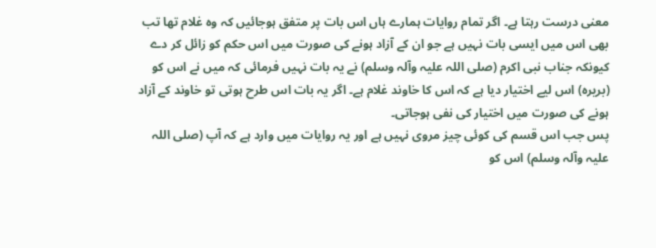معنی درست رہتا ہے۔ اگر تمام روایات ہمارے ہاں اس بات پر متفق ہوجائیں کہ وہ غلام تھا تب بھی اس میں ایسی بات نہیں ہے جو ان کے آزاد ہونے کی صورت میں اس حکم کو زائل کر دے کیونکہ جناب نبی اکرم (صلی اللہ علیہ وآلہ وسلم) نے یہ بات نہیں فرمائی کہ میں نے اس کو (بریرہ) اس لیے اختیار دیا ہے کہ اس کا خاوند غلام ہے۔ اگر یہ بات اس طرح ہوتی تو خاوند کے آزاد ہونے کی صورت میں اختیار کی نفی ہوجاتی۔
پس جب اس قسم کی کوئی چیز مروی نہیں ہے اور یہ روایات میں وارد ہے کہ آپ (صلی اللہ علیہ وآلہ وسلم) اس کو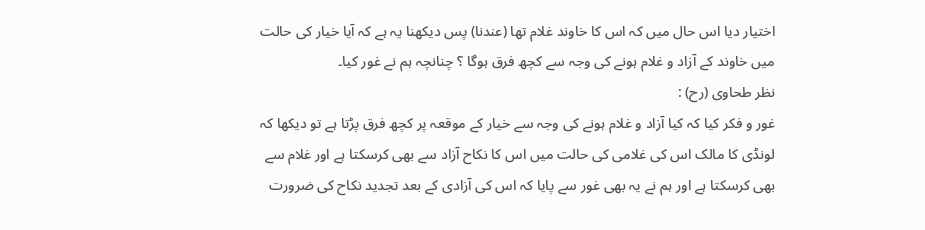اختیار دیا اس حال میں کہ اس کا خاوند غلام تھا (عندنا) پس دیکھنا یہ ہے کہ آیا خیار کی حالت میں خاوند کے آزاد و غلام ہونے کی وجہ سے کچھ فرق ہوگا ؟ چنانچہ ہم نے غور کیا۔
نظر طحاوی (رح) :
غور و فکر کیا کہ کیا آزاد و غلام ہونے کی وجہ سے خیار کے موقعہ پر کچھ فرق پڑتا ہے تو دیکھا کہ لونڈی کا مالک اس کی غلامی کی حالت میں اس کا نکاح آزاد سے بھی کرسکتا ہے اور غلام سے بھی کرسکتا ہے اور ہم نے یہ بھی غور سے پایا کہ اس کی آزادی کے بعد تجدید نکاح کی ضرورت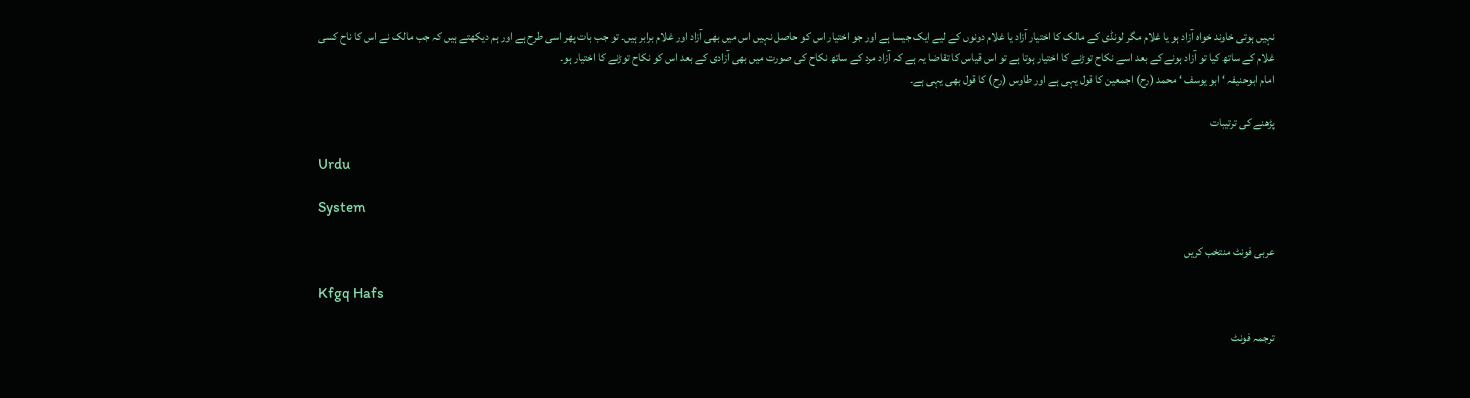نہیں ہوتی خاوند خواہ آزاد ہو یا غلام مگر لونڈی کے مالک کا اختیار آزاد یا غلام دونوں کے لیے ایک جیسا ہے اور جو اختیار اس کو حاصل نہیں اس میں بھی آزاد اور غلام برابر ہیں۔ تو جب بات پھر اسی طرح ہے اور ہم دیکھتے ہیں کہ جب مالک نے اس کا ناح کسی غلام کے ساتھ کیا تو آزاد ہونے کے بعد اسے نکاح توڑنے کا اختیار ہوتا ہے تو اس قیاس کا تقاضا یہ ہے کہ آزاد مرد کے ساتھ نکاح کی صورت میں بھی آزادی کے بعد اس کو نکاح توڑنے کا اختیار ہو۔
امام ابوحنیفہ ‘ ابو یوسف ‘ محمد (رح) اجمعین کا قول یہی ہے اور طاوس (رح) کا قول بھی یہی ہے۔

پڑھنے کی ترتیبات

Urdu

System

عربی فونٹ منتخب کریں

Kfgq Hafs

ترجمہ فونٹ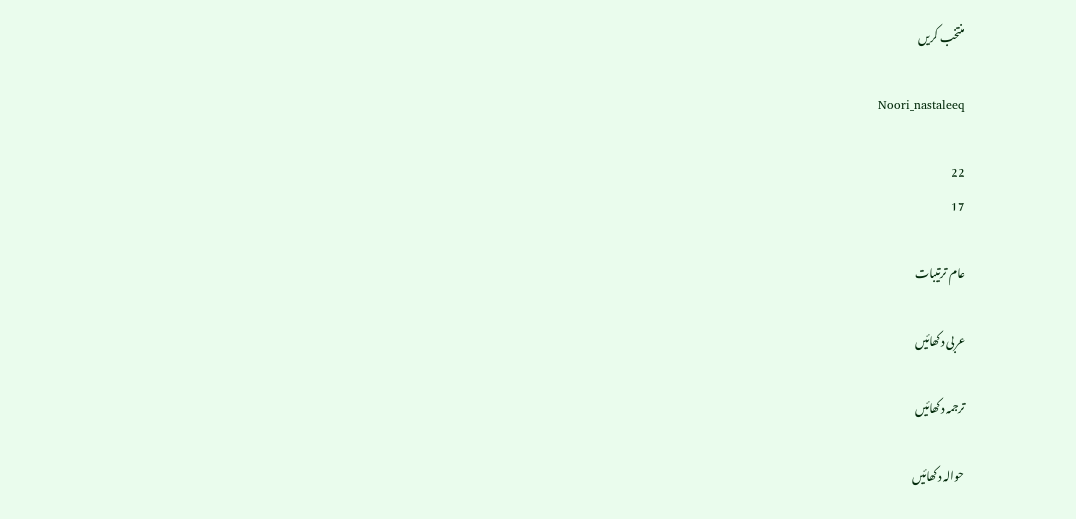منتخب کریں

Noori_nastaleeq

22
17

عام ترتیبات

عربی دکھائیں

ترجمہ دکھائیں

حوالہ دکھائیں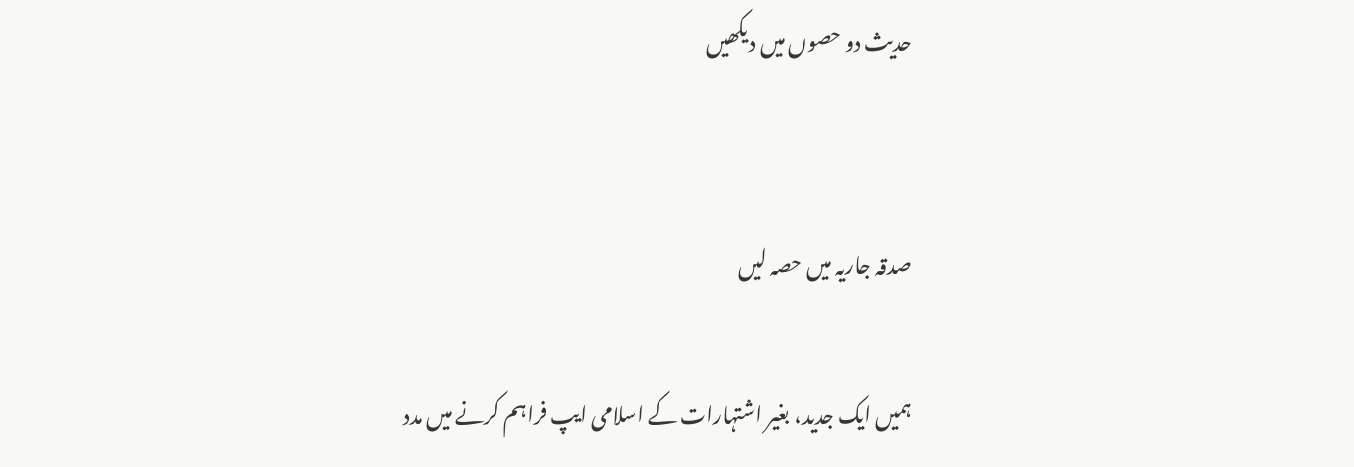حدیث دو حصوں میں دیکھیں


صدقہ جاریہ میں حصہ لیں

ہمیں ایک جدید، بغیر اشتہارات کے اسلامی ایپ فراہم کرنے میں مدد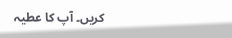کریں۔ آپ کا عطیہ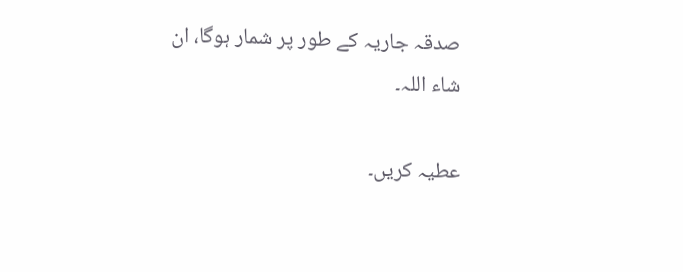صدقہ جاریہ کے طور پر شمار ہوگا، ان شاء اللہ۔

عطیہ کریں۔